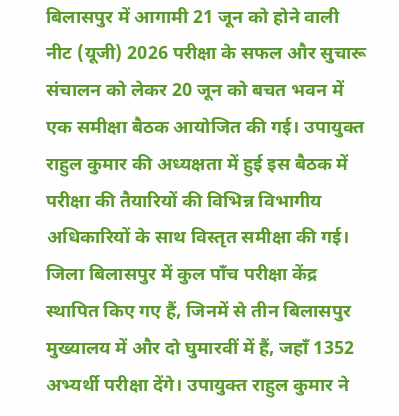बिलासपुर में आगामी 21 जून को होने वाली नीट (यूजी) 2026 परीक्षा के सफल और सुचारू संचालन को लेकर 20 जून को बचत भवन में एक समीक्षा बैठक आयोजित की गई। उपायुक्त राहुल कुमार की अध्यक्षता में हुई इस बैठक में परीक्षा की तैयारियों की विभिन्न विभागीय अधिकारियों के साथ विस्तृत समीक्षा की गई। जिला बिलासपुर में कुल पाँच परीक्षा केंद्र स्थापित किए गए हैं, जिनमें से तीन बिलासपुर मुख्यालय में और दो घुमारवीं में हैं, जहाँ 1352 अभ्यर्थी परीक्षा देंगे। उपायुक्त राहुल कुमार ने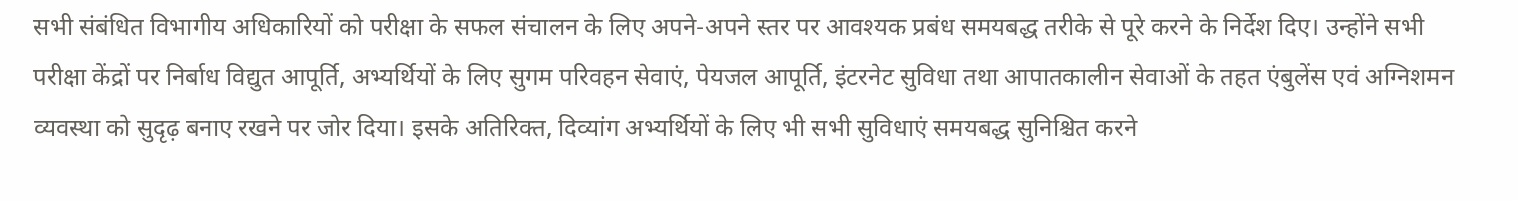सभी संबंधित विभागीय अधिकारियों को परीक्षा के सफल संचालन के लिए अपने-अपने स्तर पर आवश्यक प्रबंध समयबद्ध तरीके से पूरे करने के निर्देश दिए। उन्होंने सभी परीक्षा केंद्रों पर निर्बाध विद्युत आपूर्ति, अभ्यर्थियों के लिए सुगम परिवहन सेवाएं, पेयजल आपूर्ति, इंटरनेट सुविधा तथा आपातकालीन सेवाओं के तहत एंबुलेंस एवं अग्निशमन व्यवस्था को सुदृढ़ बनाए रखने पर जोर दिया। इसके अतिरिक्त, दिव्यांग अभ्यर्थियों के लिए भी सभी सुविधाएं समयबद्ध सुनिश्चित करने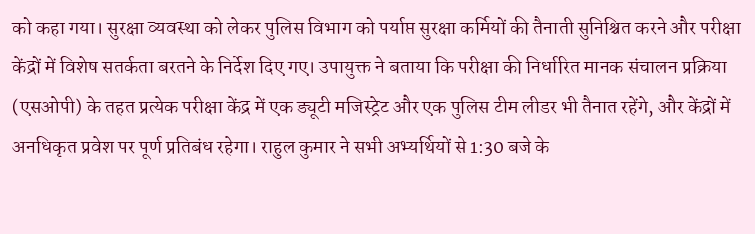को कहा गया। सुरक्षा व्यवस्था को लेकर पुलिस विभाग को पर्याप्त सुरक्षा कर्मियों की तैनाती सुनिश्चित करने और परीक्षा केंद्रों में विशेष सतर्कता बरतने के निर्देश दिए गए। उपायुक्त ने बताया कि परीक्षा की निर्धारित मानक संचालन प्रक्रिया (एसओपी) के तहत प्रत्येक परीक्षा केंद्र में एक ड्यूटी मजिस्ट्रेट और एक पुलिस टीम लीडर भी तैनात रहेंगे, और केंद्रों में अनधिकृत प्रवेश पर पूर्ण प्रतिबंध रहेगा। राहुल कुमार ने सभी अभ्यर्थियों से 1:30 बजे के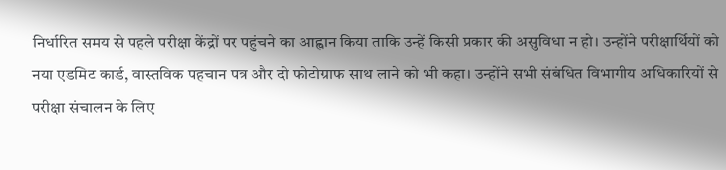निर्धारित समय से पहले परीक्षा केंद्रों पर पहुंचने का आह्वान किया ताकि उन्हें किसी प्रकार की असुविधा न हो। उन्होंने परीक्षार्थियों को नया एडमिट कार्ड, वास्तविक पहचान पत्र और दो फोटोग्राफ साथ लाने को भी कहा। उन्होंने सभी संबंधित विभागीय अधिकारियों से परीक्षा संचालन के लिए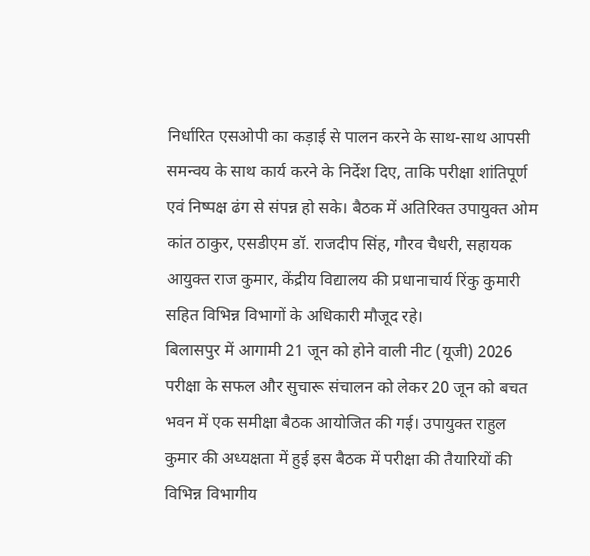निर्धारित एसओपी का कड़ाई से पालन करने के साथ-साथ आपसी समन्वय के साथ कार्य करने के निर्देश दिए, ताकि परीक्षा शांतिपूर्ण एवं निष्पक्ष ढंग से संपन्न हो सके। बैठक में अतिरिक्त उपायुक्त ओम कांत ठाकुर, एसडीएम डॉ. राजदीप सिंह, गौरव चैधरी, सहायक आयुक्त राज कुमार, केंद्रीय विद्यालय की प्रधानाचार्य रिंकु कुमारी सहित विभिन्न विभागों के अधिकारी मौजूद रहे।
बिलासपुर में आगामी 21 जून को होने वाली नीट (यूजी) 2026 परीक्षा के सफल और सुचारू संचालन को लेकर 20 जून को बचत भवन में एक समीक्षा बैठक आयोजित की गई। उपायुक्त राहुल कुमार की अध्यक्षता में हुई इस बैठक में परीक्षा की तैयारियों की विभिन्न विभागीय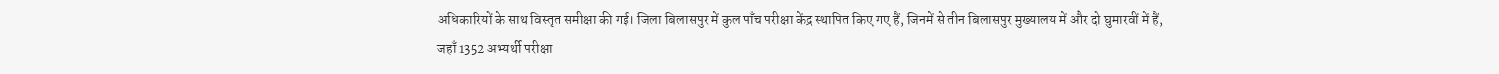अधिकारियों के साथ विस्तृत समीक्षा की गई। जिला बिलासपुर में कुल पाँच परीक्षा केंद्र स्थापित किए गए हैं, जिनमें से तीन बिलासपुर मुख्यालय में और दो घुमारवीं में हैं, जहाँ 1352 अभ्यर्थी परीक्षा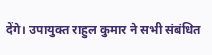देंगे। उपायुक्त राहुल कुमार ने सभी संबंधित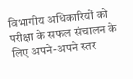विभागीय अधिकारियों को परीक्षा के सफल संचालन के लिए अपने-अपने स्तर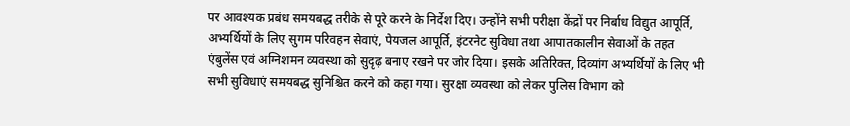पर आवश्यक प्रबंध समयबद्ध तरीके से पूरे करने के निर्देश दिए। उन्होंने सभी परीक्षा केंद्रों पर निर्बाध विद्युत आपूर्ति, अभ्यर्थियों के लिए सुगम परिवहन सेवाएं, पेयजल आपूर्ति, इंटरनेट सुविधा तथा आपातकालीन सेवाओं के तहत एंबुलेंस एवं अग्निशमन व्यवस्था को सुदृढ़ बनाए रखने पर जोर दिया। इसके अतिरिक्त, दिव्यांग अभ्यर्थियों के लिए भी सभी सुविधाएं समयबद्ध सुनिश्चित करने को कहा गया। सुरक्षा व्यवस्था को लेकर पुलिस विभाग को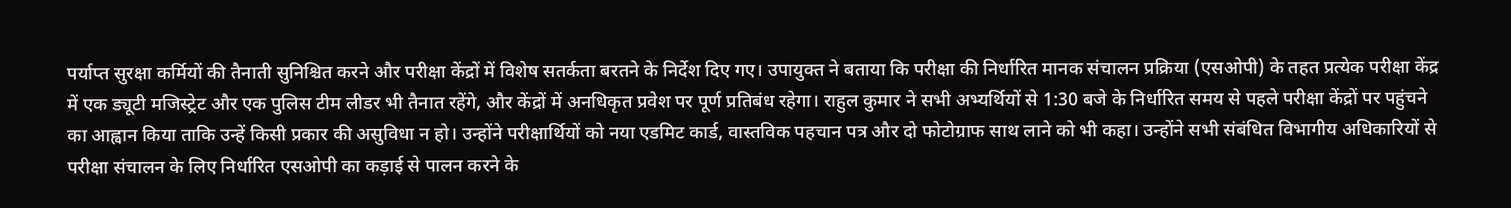पर्याप्त सुरक्षा कर्मियों की तैनाती सुनिश्चित करने और परीक्षा केंद्रों में विशेष सतर्कता बरतने के निर्देश दिए गए। उपायुक्त ने बताया कि परीक्षा की निर्धारित मानक संचालन प्रक्रिया (एसओपी) के तहत प्रत्येक परीक्षा केंद्र में एक ड्यूटी मजिस्ट्रेट और एक पुलिस टीम लीडर भी तैनात रहेंगे, और केंद्रों में अनधिकृत प्रवेश पर पूर्ण प्रतिबंध रहेगा। राहुल कुमार ने सभी अभ्यर्थियों से 1:30 बजे के निर्धारित समय से पहले परीक्षा केंद्रों पर पहुंचने का आह्वान किया ताकि उन्हें किसी प्रकार की असुविधा न हो। उन्होंने परीक्षार्थियों को नया एडमिट कार्ड, वास्तविक पहचान पत्र और दो फोटोग्राफ साथ लाने को भी कहा। उन्होंने सभी संबंधित विभागीय अधिकारियों से परीक्षा संचालन के लिए निर्धारित एसओपी का कड़ाई से पालन करने के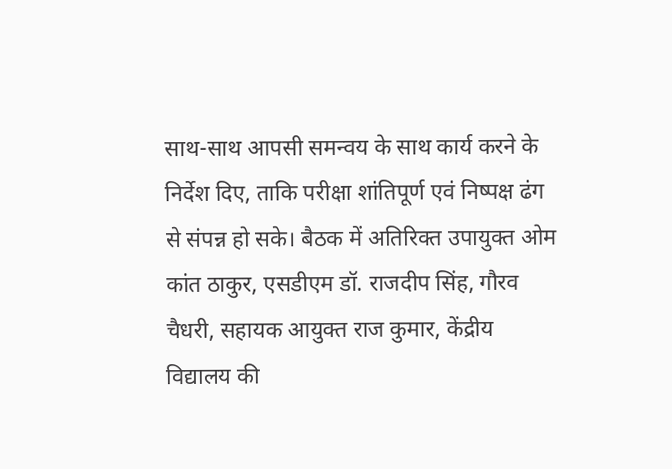साथ-साथ आपसी समन्वय के साथ कार्य करने के निर्देश दिए, ताकि परीक्षा शांतिपूर्ण एवं निष्पक्ष ढंग से संपन्न हो सके। बैठक में अतिरिक्त उपायुक्त ओम कांत ठाकुर, एसडीएम डॉ. राजदीप सिंह, गौरव चैधरी, सहायक आयुक्त राज कुमार, केंद्रीय विद्यालय की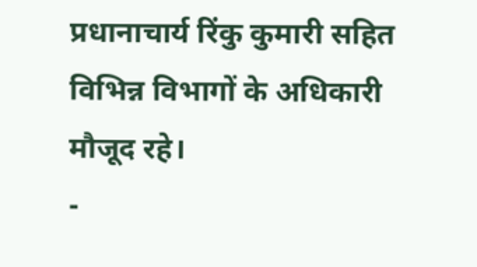प्रधानाचार्य रिंकु कुमारी सहित विभिन्न विभागों के अधिकारी मौजूद रहे।
-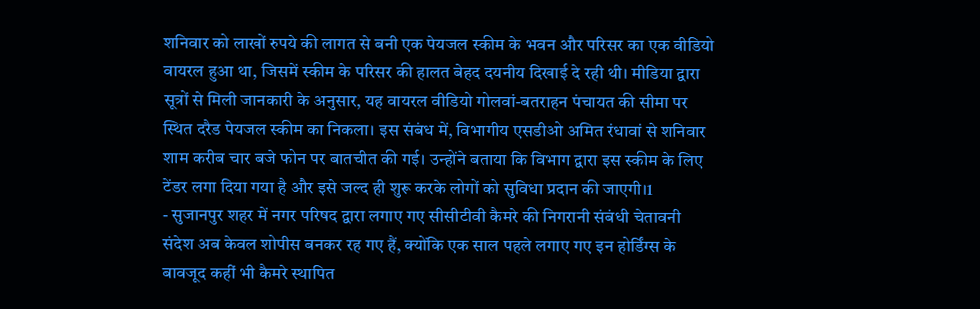शनिवार को लाखों रुपये की लागत से बनी एक पेयजल स्कीम के भवन और परिसर का एक वीडियो वायरल हुआ था, जिसमें स्कीम के परिसर की हालत बेहद दयनीय दिखाई दे रही थी। मीडिया द्वारा सूत्रों से मिली जानकारी के अनुसार, यह वायरल वीडियो गोलवां-बतराहन पंचायत की सीमा पर स्थित दरैड पेयजल स्कीम का निकला। इस संबंध में, विभागीय एसडीओ अमित रंधावां से शनिवार शाम करीब चार बजे फोन पर बातचीत की गई। उन्होंने बताया कि विभाग द्वारा इस स्कीम के लिए टेंडर लगा दिया गया है और इसे जल्द ही शुरू करके लोगों को सुविधा प्रदान की जाएगी।1
- सुजानपुर शहर में नगर परिषद द्वारा लगाए गए सीसीटीवी कैमरे की निगरानी संबंधी चेतावनी संदेश अब केवल शोपीस बनकर रह गए हैं, क्योंकि एक साल पहले लगाए गए इन होर्डिंग्स के बावजूद कहीं भी कैमरे स्थापित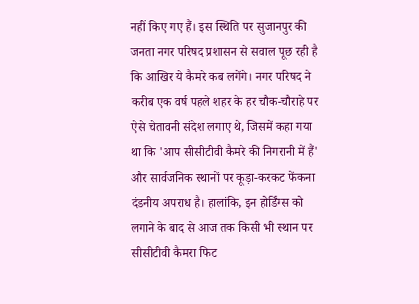नहीं किए गए हैं। इस स्थिति पर सुजानपुर की जनता नगर परिषद प्रशासन से सवाल पूछ रही है कि आखिर ये कैमरे कब लगेंगे। नगर परिषद ने करीब एक वर्ष पहले शहर के हर चौक-चौराहे पर ऐसे चेतावनी संदेश लगाए थे, जिसमें कहा गया था कि 'आप सीसीटीवी कैमरे की निगरानी में हैं' और सार्वजनिक स्थानों पर कूड़ा-करकट फेंकना दंडनीय अपराध है। हालांकि, इन होर्डिंग्स को लगाने के बाद से आज तक किसी भी स्थान पर सीसीटीवी कैमरा फिट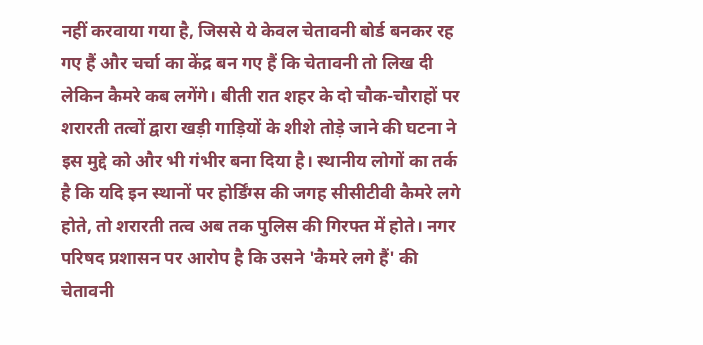नहीं करवाया गया है, जिससे ये केवल चेतावनी बोर्ड बनकर रह गए हैं और चर्चा का केंद्र बन गए हैं कि चेतावनी तो लिख दी लेकिन कैमरे कब लगेंगे। बीती रात शहर के दो चौक-चौराहों पर शरारती तत्वों द्वारा खड़ी गाड़ियों के शीशे तोड़े जाने की घटना ने इस मुद्दे को और भी गंभीर बना दिया है। स्थानीय लोगों का तर्क है कि यदि इन स्थानों पर होर्डिंग्स की जगह सीसीटीवी कैमरे लगे होते, तो शरारती तत्व अब तक पुलिस की गिरफ्त में होते। नगर परिषद प्रशासन पर आरोप है कि उसने 'कैमरे लगे हैं' की चेतावनी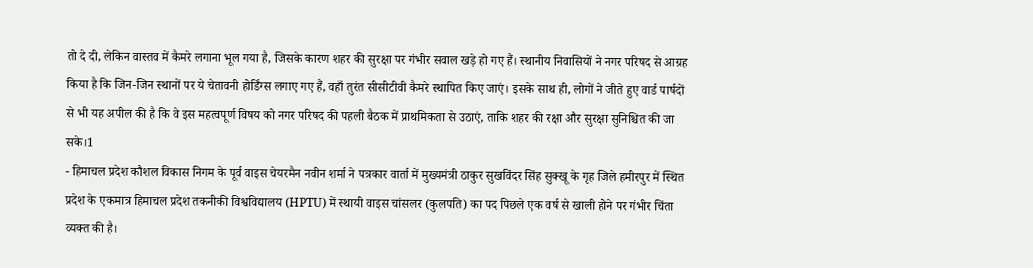तो दे दी, लेकिन वास्तव में कैमरे लगाना भूल गया है, जिसके कारण शहर की सुरक्षा पर गंभीर सवाल खड़े हो गए हैं। स्थानीय निवासियों ने नगर परिषद से आग्रह किया है कि जिन-जिन स्थानों पर ये चेतावनी होर्डिंग्स लगाए गए हैं, वहाँ तुरंत सीसीटीवी कैमरे स्थापित किए जाएं। इसके साथ ही, लोगों ने जीते हुए वार्ड पार्षदों से भी यह अपील की है कि वे इस महत्वपूर्ण विषय को नगर परिषद की पहली बैठक में प्राथमिकता से उठाएं, ताकि शहर की रक्षा और सुरक्षा सुनिश्चित की जा सके।1
- हिमाचल प्रदेश कौशल विकास निगम के पूर्व वाइस चेयरमैन नवीन शर्मा ने पत्रकार वार्ता में मुख्यमंत्री ठाकुर सुखविंदर सिंह सुक्खू के गृह जिले हमीरपुर में स्थित प्रदेश के एकमात्र हिमाचल प्रदेश तकनीकी विश्वविद्यालय (HPTU) में स्थायी वाइस चांसलर (कुलपति) का पद पिछले एक वर्ष से खाली होने पर गंभीर चिंता व्यक्त की है।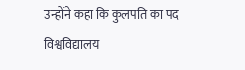उन्होंने कहा कि कुलपति का पद विश्वविद्यालय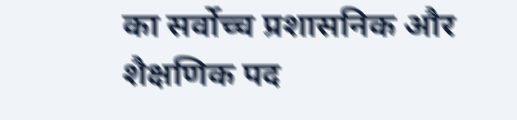का सर्वोच्च प्रशासनिक और शैक्षणिक पद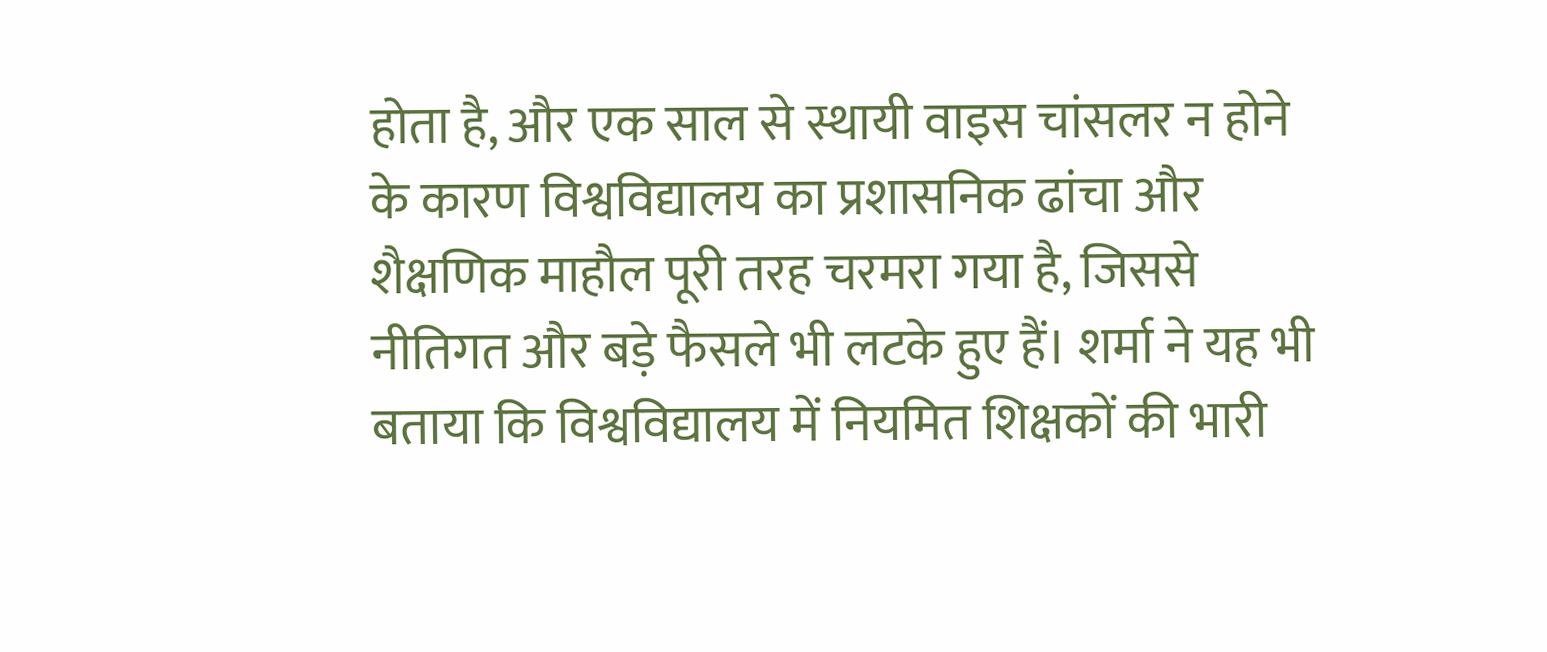होता है, और एक साल से स्थायी वाइस चांसलर न होने के कारण विश्वविद्यालय का प्रशासनिक ढांचा और शैक्षणिक माहौल पूरी तरह चरमरा गया है, जिससे नीतिगत और बड़े फैसले भी लटके हुए हैं। शर्मा ने यह भी बताया कि विश्वविद्यालय में नियमित शिक्षकों की भारी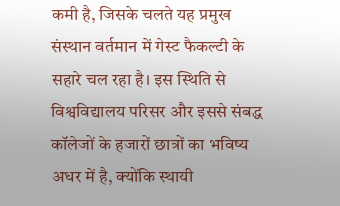कमी है, जिसके चलते यह प्रमुख संस्थान वर्तमान में गेस्ट फैकल्टी के सहारे चल रहा है। इस स्थिति से विश्वविद्यालय परिसर और इससे संबद्ध कॉलेजों के हजारों छात्रों का भविष्य अधर में है, क्योंकि स्थायी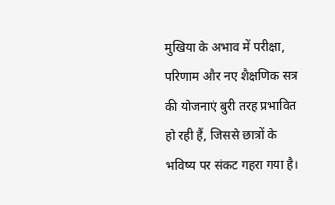मुखिया के अभाव में परीक्षा, परिणाम और नए शैक्षणिक सत्र की योजनाएं बुरी तरह प्रभावित हो रही हैं, जिससे छात्रों के भविष्य पर संकट गहरा गया है।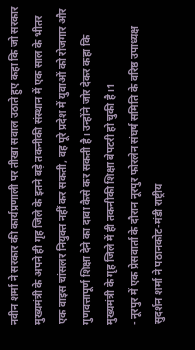नवीन शर्मा ने सरकार की कार्यप्रणाली पर तीखा सवाल उठाते हुए कहा कि जो सरकार मुख्यमंत्री के अपने ही गृह जिले के इतने बड़े तकनीकी संस्थान में एक साल के भीतर एक वाइस चांसलर नियुक्त नहीं कर सकती, वह पूरे प्रदेश में युवाओं को रोजगार और गुणवत्तापूर्ण शिक्षा देने का दावा कैसे कर सकती है। उन्होंने जोर देकर कहा कि मुख्यमंत्री के गृह जिले में ही तकनीकी शिक्षा बेपटरी हो चुकी है।1
- नूरपुर में एक प्रेसवार्ता के दौरान नूरपुर फोरलेन संघर्ष समिति के वरिष्ठ उपाध्यक्ष सुदर्शन शर्मा ने पठानकोट-मंडी राष्ट्रीय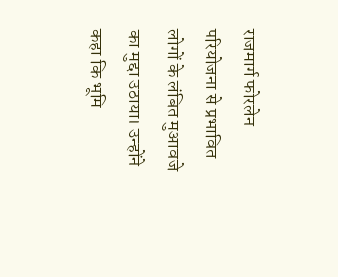राजमार्ग फोरलेन परियोजना से प्रभावित लोगों के लंबित मुआवजे का मुद्दा उठाया। उन्होंने कहा कि भूमि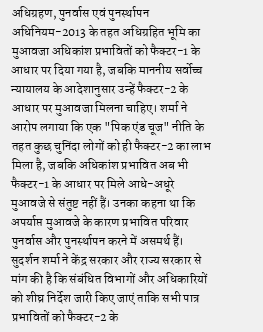अधिग्रहण, पुनर्वास एवं पुनर्स्थापन अधिनियम-2013 के तहत अधिग्रहित भूमि का मुआवजा अधिकांश प्रभावितों को फैक्टर-1 के आधार पर दिया गया है, जबकि माननीय सर्वोच्च न्यायालय के आदेशानुसार उन्हें फैक्टर-2 के आधार पर मुआवजा मिलना चाहिए। शर्मा ने आरोप लगाया कि एक "पिक एंड चूज" नीति के तहत कुछ चुनिंदा लोगों को ही फैक्टर-2 का लाभ मिला है, जबकि अधिकांश प्रभावित अब भी फैक्टर-1 के आधार पर मिले आधे-अधूरे मुआवजे से संतुष्ट नहीं हैं। उनका कहना था कि अपर्याप्त मुआवजे के कारण प्रभावित परिवार पुनर्वास और पुनर्स्थापन करने में असमर्थ हैं। सुदर्शन शर्मा ने केंद्र सरकार और राज्य सरकार से मांग की है कि संबंधित विभागों और अधिकारियों को शीघ्र निर्देश जारी किए जाएं ताकि सभी पात्र प्रभावितों को फैक्टर-2 के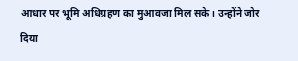आधार पर भूमि अधिग्रहण का मुआवजा मिल सके। उन्होंने जोर दिया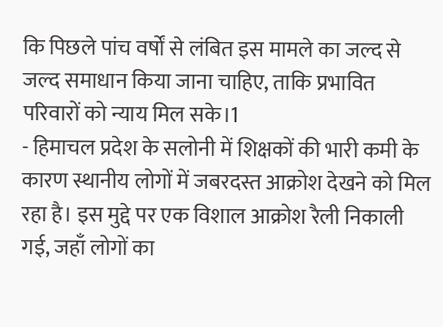कि पिछले पांच वर्षों से लंबित इस मामले का जल्द से जल्द समाधान किया जाना चाहिए, ताकि प्रभावित परिवारों को न्याय मिल सके।1
- हिमाचल प्रदेश के सलोनी में शिक्षकों की भारी कमी के कारण स्थानीय लोगों में जबरदस्त आक्रोश देखने को मिल रहा है। इस मुद्दे पर एक विशाल आक्रोश रैली निकाली गई, जहाँ लोगों का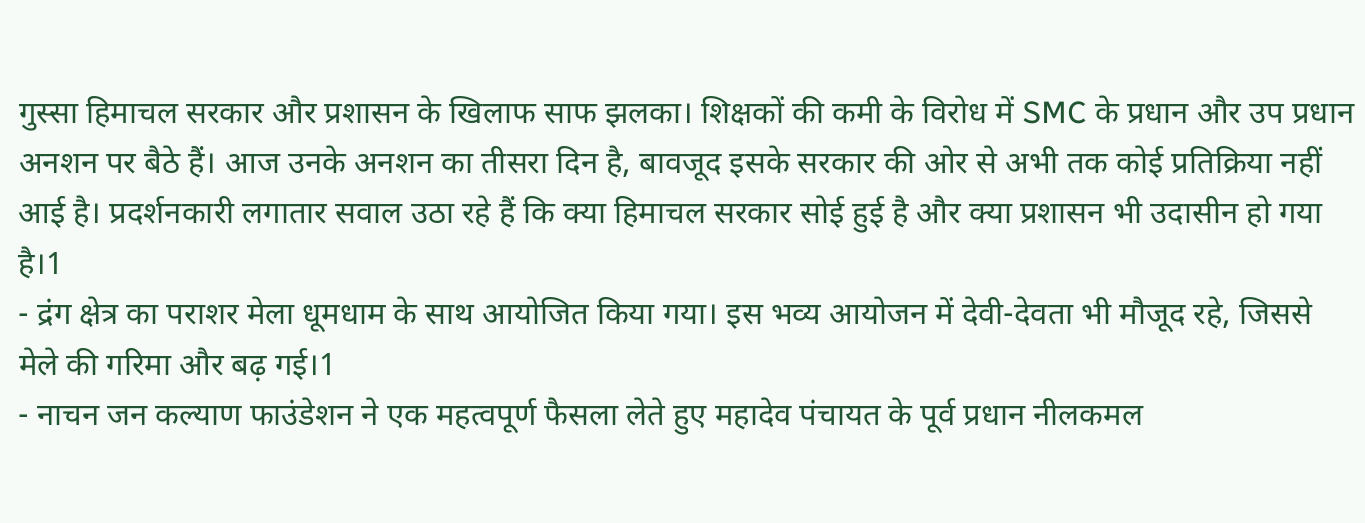गुस्सा हिमाचल सरकार और प्रशासन के खिलाफ साफ झलका। शिक्षकों की कमी के विरोध में SMC के प्रधान और उप प्रधान अनशन पर बैठे हैं। आज उनके अनशन का तीसरा दिन है, बावजूद इसके सरकार की ओर से अभी तक कोई प्रतिक्रिया नहीं आई है। प्रदर्शनकारी लगातार सवाल उठा रहे हैं कि क्या हिमाचल सरकार सोई हुई है और क्या प्रशासन भी उदासीन हो गया है।1
- द्रंग क्षेत्र का पराशर मेला धूमधाम के साथ आयोजित किया गया। इस भव्य आयोजन में देवी-देवता भी मौजूद रहे, जिससे मेले की गरिमा और बढ़ गई।1
- नाचन जन कल्याण फाउंडेशन ने एक महत्वपूर्ण फैसला लेते हुए महादेव पंचायत के पूर्व प्रधान नीलकमल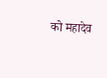को महादेव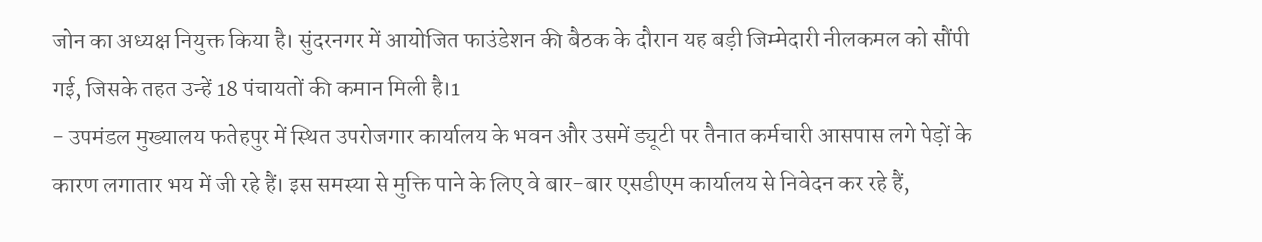जोन का अध्यक्ष नियुक्त किया है। सुंदरनगर में आयोजित फाउंडेशन की बैठक के दौरान यह बड़ी जिम्मेदारी नीलकमल को सौंपी गई, जिसके तहत उन्हें 18 पंचायतों की कमान मिली है।1
- उपमंडल मुख्यालय फतेहपुर में स्थित उपरोजगार कार्यालय के भवन और उसमें ड्यूटी पर तैनात कर्मचारी आसपास लगे पेड़ों के कारण लगातार भय में जी रहे हैं। इस समस्या से मुक्ति पाने के लिए वे बार-बार एसडीएम कार्यालय से निवेदन कर रहे हैं,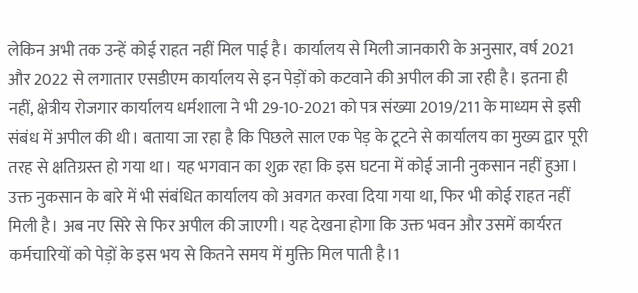लेकिन अभी तक उन्हें कोई राहत नहीं मिल पाई है। कार्यालय से मिली जानकारी के अनुसार, वर्ष 2021 और 2022 से लगातार एसडीएम कार्यालय से इन पेड़ों को कटवाने की अपील की जा रही है। इतना ही नहीं, क्षेत्रीय रोजगार कार्यालय धर्मशाला ने भी 29-10-2021 को पत्र संख्या 2019/211 के माध्यम से इसी संबंध में अपील की थी। बताया जा रहा है कि पिछले साल एक पेड़ के टूटने से कार्यालय का मुख्य द्वार पूरी तरह से क्षतिग्रस्त हो गया था। यह भगवान का शुक्र रहा कि इस घटना में कोई जानी नुकसान नहीं हुआ। उक्त नुकसान के बारे में भी संबंधित कार्यालय को अवगत करवा दिया गया था, फिर भी कोई राहत नहीं मिली है। अब नए सिरे से फिर अपील की जाएगी। यह देखना होगा कि उक्त भवन और उसमें कार्यरत कर्मचारियों को पेड़ों के इस भय से कितने समय में मुक्ति मिल पाती है।1